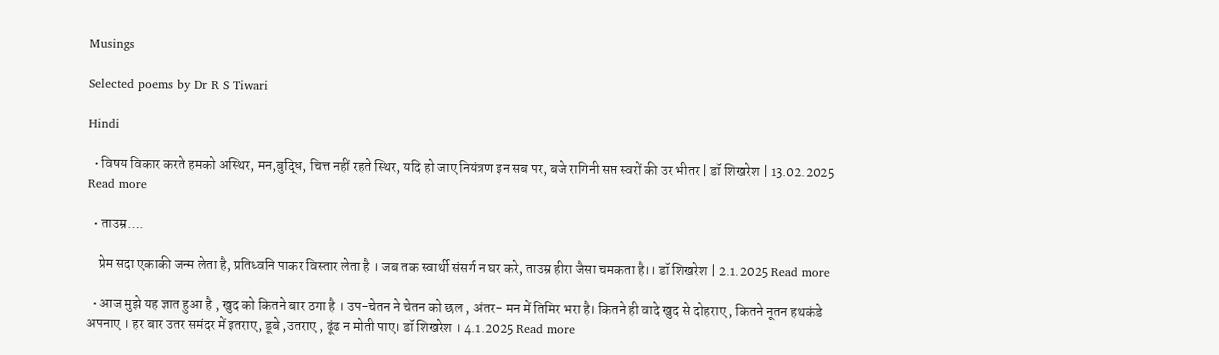Musings

Selected poems by Dr R S Tiwari

Hindi

  • विषय विकार करते हमको अस्थिर, मन,बुद्धि, चित्त नहीं रहते स्थिर, यदि हो जाए नियंत्रण इन सब पर, बजे रागिनी सप्त स्वरों की उर भीतर | डॉ शिखरेश | 13.02.2025 Read more

  • ताउम्र….

    प्रेम सदा एकाकी जन्म लेता है, प्रतिध्वनि पाकर विस्तार लेता है । जब तक स्वार्थी संसर्ग न घर करे, ताउम्र हीरा जैसा चमकता है।। डॉ शिखरेश | 2.1.2025 Read more

  • आज मुझे यह ज्ञात हुआ है , खुद को कितने बार ठगा है । उप-चेतन ने चेतन को छल , अंतर- मन में तिमिर भरा है। कितने ही वादे खुद से दोहराए , कितने नूतन हथकंडे अपनाए । हर बार उतर समंदर में इतराए, डूबे ,उतराए , ढूंढ न मोती पाए। डॉ शिखरेश । 4.1.2025 Read more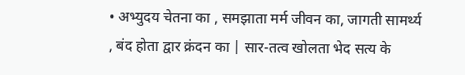• अभ्युदय चेतना का , समझाता मर्म जीवन का, जागती सामर्थ्य , बंद होता द्वार क्रंदन का | सार-तत्व खोलता भेद सत्य के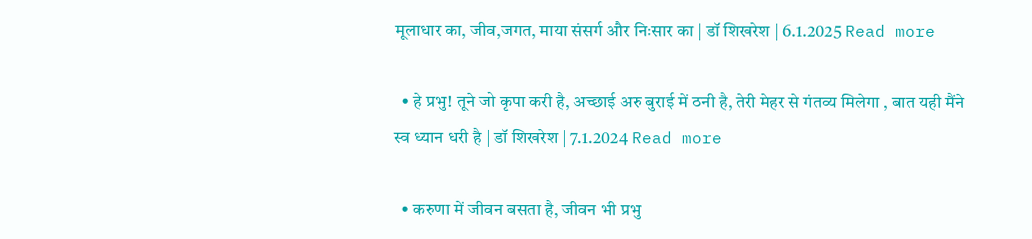मूलाधार का, जीव,जगत, माया संसर्ग और निःसार का | डॉ शिखरेश | 6.1.2025 Read more

  • हे प्रभु! तूने जो कृपा करी है, अच्छाई अरु बुराई में ठनी है, तेरी मेहर से गंतव्य मिलेगा , बात यही मैंने स्व ध्यान धरी है | डॉ शिखरेश | 7.1.2024 Read more

  • करुणा में जीवन बसता है, जीवन भी प्रभु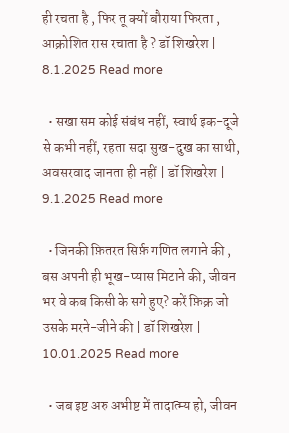ही रचता है , फिर तू क्यों बौराया फिरता , आक्रोशित रास रचाता है ? डॉ शिखरेश | 8.1.2025 Read more

  • सखा सम कोई संबंध नहीं, स्वार्थ इक-दूजे से कभी नहीं, रहता सदा सुख-दुख का साथी, अवसरवाद जानता ही नहीं | डॉ शिखरेश | 9.1.2025 Read more

  • जिनकी फ़ितरत सिर्फ़ गणित लगाने की , बस अपनी ही भूख-प्यास मिटाने की, जीवन भर वे कब किसी के सगे हुए? करें फ़िक्र जो उसके मरने-जीने की | डॉ शिखरेश | 10.01.2025 Read more

  • जब इष्ट अरु अभीष्ट में तादात्म्य हो, जीवन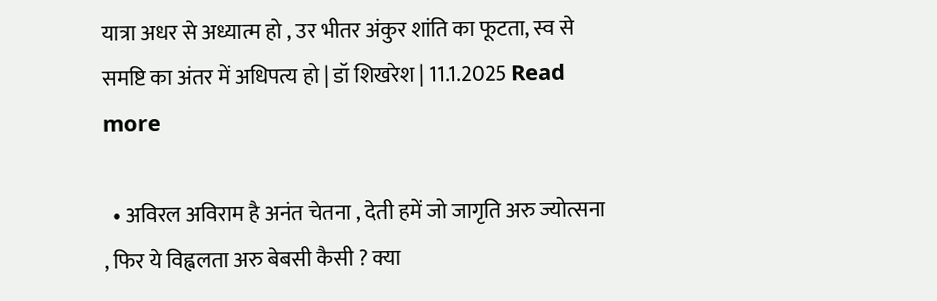यात्रा अधर से अध्यात्म हो , उर भीतर अंकुर शांति का फूटता, स्व से समष्टि का अंतर में अधिपत्य हो | डॉ शिखरेश | 11.1.2025 Read more

  • अविरल अविराम है अनंत चेतना , देती हमें जो जागृति अरु ज्योत्सना , फिर ये विह्वलता अरु बेबसी कैसी ? क्या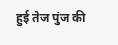हुई तेज पुंज की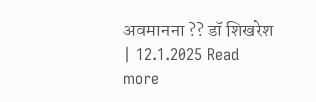अवमानना ?? डॉ शिखरेश | 12.1.2025 Read more